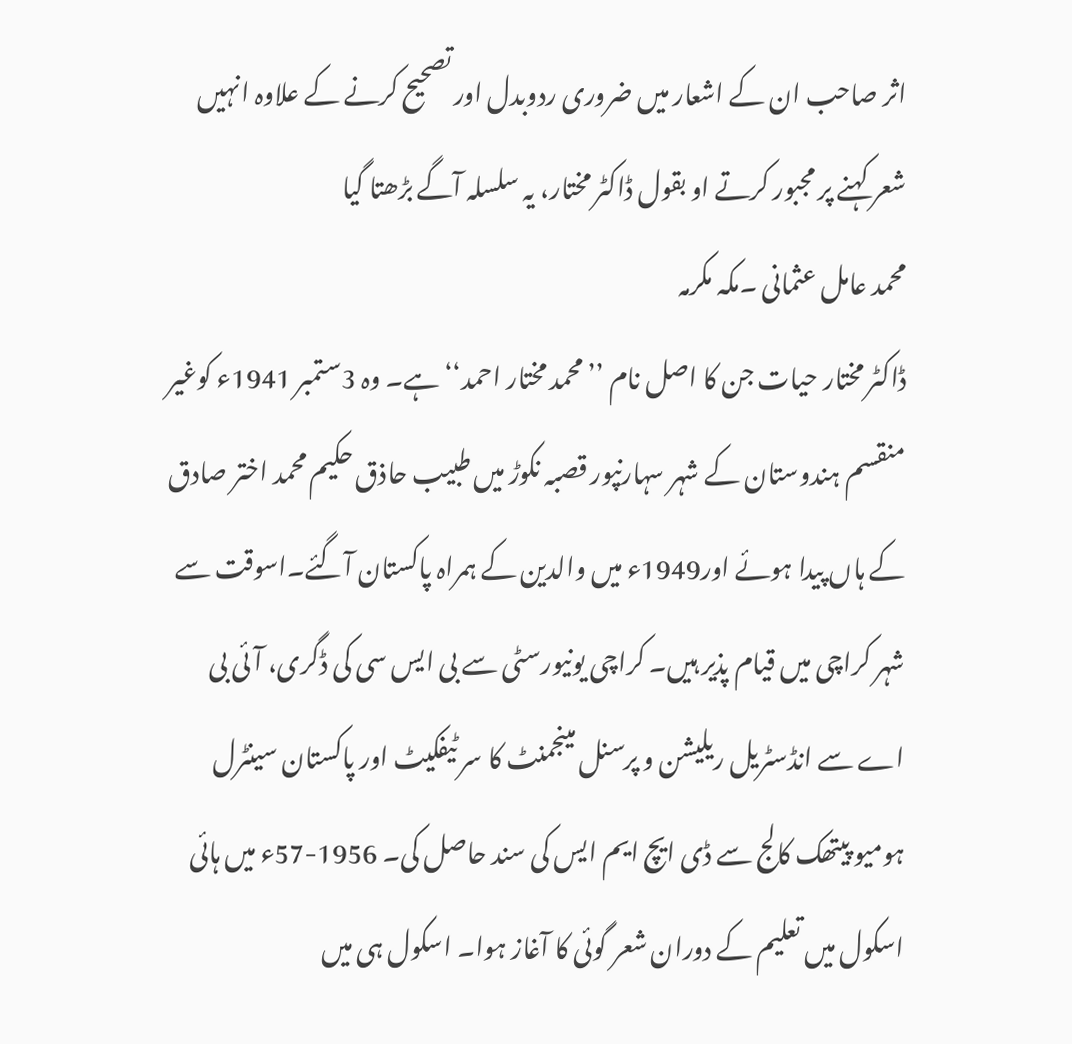اثر صاحب ان کے اشعار میں ضروری ردوبدل اور تصحیح کرنے کے علاوہ انہیں شعر کہنے پر مجبور کرتے او بقول ڈاکٹر مختار، یہ سلسلہ آگے بڑھتا گیا
محمد عامل عثمانی ۔مکہ مکرمہ
ڈاکٹر مختار حیات جن کا اصل نام ’’محمد مختار احمد‘‘ ہے۔ وہ 3ستمبر 1941ء کوغیر منقسم ہندوستان کے شہر سہارنپور قصبہ نکوڑ میں طبیب حاذق حکیم محمد اختر صادق کے ہاں پیدا ہوئے اور1949ء میں والدین کے ہمراہ پاکستان آگئے۔اسوقت سے شہر کراچی میں قیام پذیر ہیں۔ کراچی یونیورسٹی سے بی ایس سی کی ڈگری، آئی بی اے سے انڈسٹریل ریلیشن و پرسنل مینجمنٹ کا سر ٹیفکیٹ اور پاکستان سینٹرل ہومیو پیتھک کالج سے ڈی ایچ ایم ایس کی سند حاصل کی۔ 1956-57ء میں ہائی اسکول میں تعلیم کے دوران شعر گوئی کا آغاز ہوا۔ اسکول ہی میں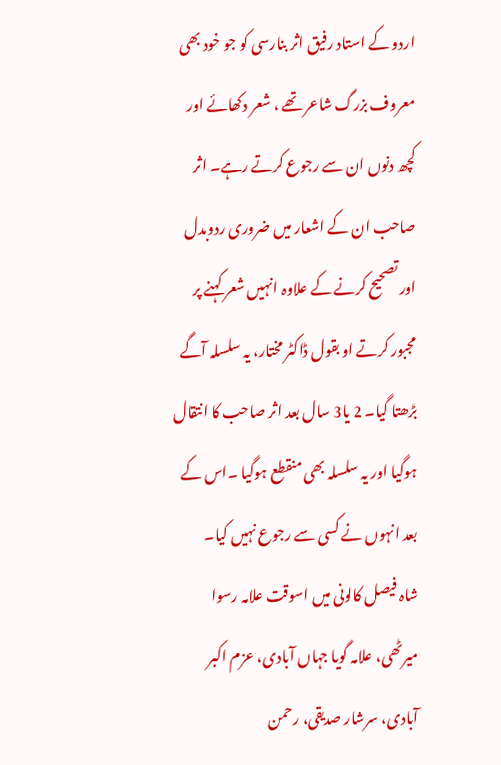اردو کے استاد رفیق اثر بنارسی کو جو خود بھی معروف بزرگ شاعر تھے ، شعر دکھائے اور کچھ دنوں ان سے رجوع کرتے رہے۔ اثر صاحب ان کے اشعار میں ضروری ردوبدل اور تصحیح کرنے کے علاوہ انہیں شعر کہنے پر مجبور کرتے او بقول ڈاکٹر مختار، یہ سلسلہ آگے بڑھتا گیا۔ 2 یا3 سال بعد اثر صاحب کا انتقال ہوگیا اور یہ سلسلہ بھی منقطع ہوگیا ۔اس کے بعد انہوں نے کسی سے رجوع نہیں کیا۔
شاہ فیصل کالونی میں اسوقت علامہ رسوا میرٹھی، علامہ گویا جہاں آبادی، عزم اکبر آبادی، سرشار صدیقی، رحمن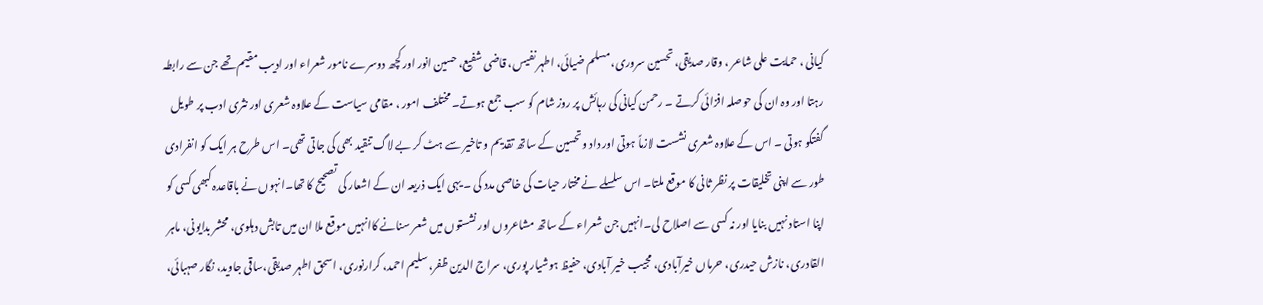کیانی ، حمایت علی شاعر ، وقار صدیقی، تحسین سروری، مسلم ضیائی، اطہر نفیس، قاضی شفیع، حسین انور اور کچھ دوسرے نامور شعراء اور ادیب مقیم تھے جن سے رابطہ رہتا اور وہ ان کی حوصلہ افزائی کرتے ۔ رحمن کیانی کی رہائش پر روز شام کو سب جمع ہوتے۔ مختلف امور ، مقامی سیاست کے علاوہ شعری اور نثری ادب پر طویل گفتگو ہوتی ۔ اس کے علاوہ شعری نشست لازماً ہوتی اور داد وتحسین کے ساتھ تقدیم و تاخیر سے ہٹ کر بے لاگ تنقید بھی کی جاتی تھی۔ اس طرح ہر ایک کو انفرادی طور سے اپنی تخلیقات پر نظر ثانی کا موقع ملتا۔ اس سلسلے نے مختار حیات کی خاصی مدد کی ۔ یہی ایک ذریعہ ان کے اشعار کی تصحیح کا تھا۔انہوں نے باقاعدہ کبھی کسی کو اپنا استاد نہیں بنایا اور نہ کسی سے اصلاح لی۔انہیں جن شعراء کے ساتھ مشاعروں اور نشستوں میں شعر سنانے کاانہیں موقع ملا ان میں تابش دہلوی، محشر بدایونی، ماہر القادری، نازش حیدری، حرماں خیرآبادی، مجیب خیر آبادی، حفیظ ہوشیار پوری، سراج الدین ظفر، سلیم احمد، کرارنوری، اسحق اطہر صدیقی،ساقی جاوید، نگار صہبائی،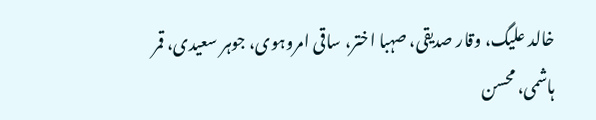خالد علیگ، وقار صدیقی، صہبا اختر، ساقی امروہوی، جوہر سعیدی، قمر ہاشمی، محسن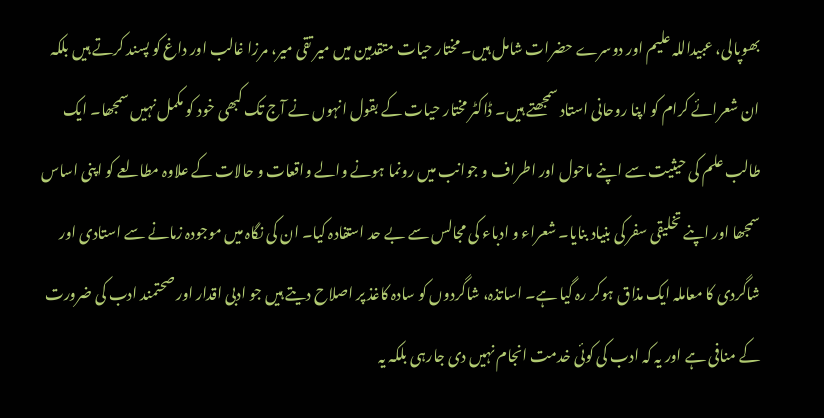بھوپالی، عبیداللہ علیم اور دوسرے حضرات شامل ہیں۔ مختار حیات متقدمین میں میر تقی میر، مرزا غالب اور داغ کو پسند کرتے ہیں بلکہ ان شعرائے کرام کو اپنا روحانی استاد سمجھتے ہیں۔ ڈاکٹر مختار حیات کے بقول انہوں نے آج تک کبھی خود کو مکمل نہیں سمجھا۔ ایک طالب علم کی حیثیت سے اپنے ماحول اور اطراف و جوانب میں رونما ہونے والے واقعات و حالات کے علاوہ مطالعے کو اپنی اساس سمجھا اور اپنے تخلیقی سفر کی بنیاد بنایا۔ شعراء و ادباء کی مجالس سے بے حد استفادہ کیا۔ ان کی نگاہ میں موجودہ زمانے سے استادی اور شاگردی کا معاملہ ایک مذاق ہوکر رہ گیا ہے۔ اساتذہ، شاگردوں کو سادہ کاغذ پر اصلاح دیتے ہیں جو ادبی اقدار اور صحتمند ادب کی ضرورت کے منافی ہے اور یہ کہ ادب کی کوئی خدمت انجام نہیں دی جارہی بلکہ یہ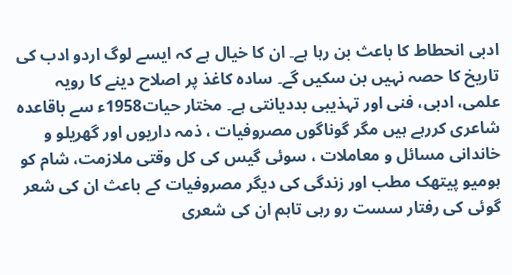ادبی انحطاط کا باعث بن رہا ہے۔ ان کا خیال ہے کہ ایسے لوگ اردو ادب کی تاریخ کا حصہ نہیں بن سکیں گے۔ سادہ کاغذ پر اصلاح دینے کا رویہ علمی، ادبی، فنی اور تہذیبی بددیانتی ہے۔ مختار حیات1958ء سے باقاعدہ شاعری کررہے ہیں مگر گوناگوں مصروفیات ، ذمہ داریوں اور گھریلو و خاندانی مسائل و معاملات ، سوئی گیس کی کل وقتی ملازمت، شام کو ہومیو پیتھک مطب اور زندگی کی دیگر مصروفیات کے باعث ان کی شعر گوئی کی رفتار سست رو رہی تاہم ان کی شعری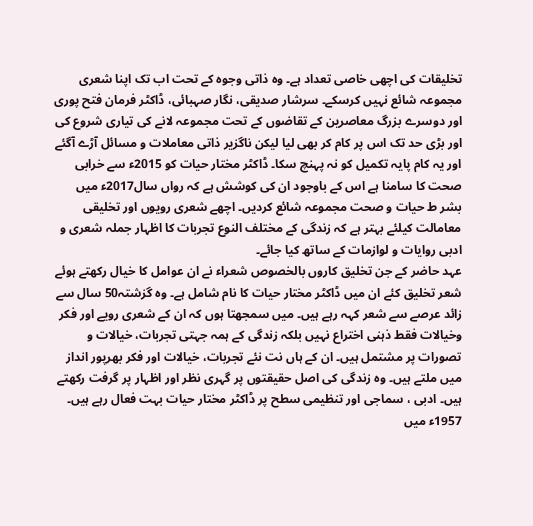تخلیقات کی اچھی خاصی تعداد ہے۔ وہ ذاتی وجوہ کے تحت اب تک اپنا شعری مجموعہ شائع نہیں کرسکے۔ سرشار صدیقی، نگار صہبائی، ڈاکٹر فرمان فتح پوری اور دوسرے بزرگ معاصرین کے تقاضوں کے تحت مجموعہ لانے کی تیاری شروع کی اور بڑی حد تک اس پر کام کر بھی لیا لیکن ناگزیر ذاتی معاملات و مسائل آڑے آگئے اور یہ کام پایہ تکمیل کو نہ پہنچ سکا۔ ڈاکٹر مختار حیات کو 2015ء سے خرابی صحت کا سامنا ہے اس کے باوجود ان کی کوشش ہے کہ رواں سال2017ء میں بشر ط حیات و صحت مجموعہ شائع کردیں۔ اچھے شعری رویوں اور تخلیقی معامالت کیلئے بہتر ہے کہ زندگی کے مختلف النوع تجربات کا اظہار جملہ شعری و ادبی روایات و لوازمات کے ساتھ کیا جائے۔
عہد حاضر کے جن تخلیق کاروں بالخصوص شعراء نے ان عوامل کا خیال رکھتے ہوئے شعر تخلیق کئے ان میں ڈاکٹر مختار حیات کا نام شامل ہے۔ وہ گزشتہ50 سال سے زائد عرصے سے شعر کہہ رہے ہیں۔ میں سمجھتا ہوں کہ ان کے شعری رویے اور فکر وخیالات فقط ذہنی اختراع نہیں بلکہ زندگی کے ہمہ جہتی تجربات، خیالات و تصورات پر مشتمل ہیں۔ ان کے ہاں نت نئے تجربات، خیالات اور فکر بھرپور انداز میں ملتے ہیں۔ وہ زندگی کی اصل حقیقتوں پر گہری نظر اور اظہار پر گرفت رکھتے ہیں۔ ادبی ، سماجی اور تنظیمی سطح پر ڈاکٹر مختار حیات بہت فعال رہے ہیں۔ 1957ء میں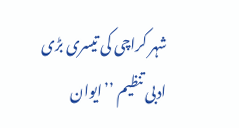شہر کراچی کی تیسری بڑی ادبی تنظیم ’’ایوان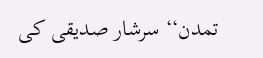تمدن‘‘ سرشار صدیقی کی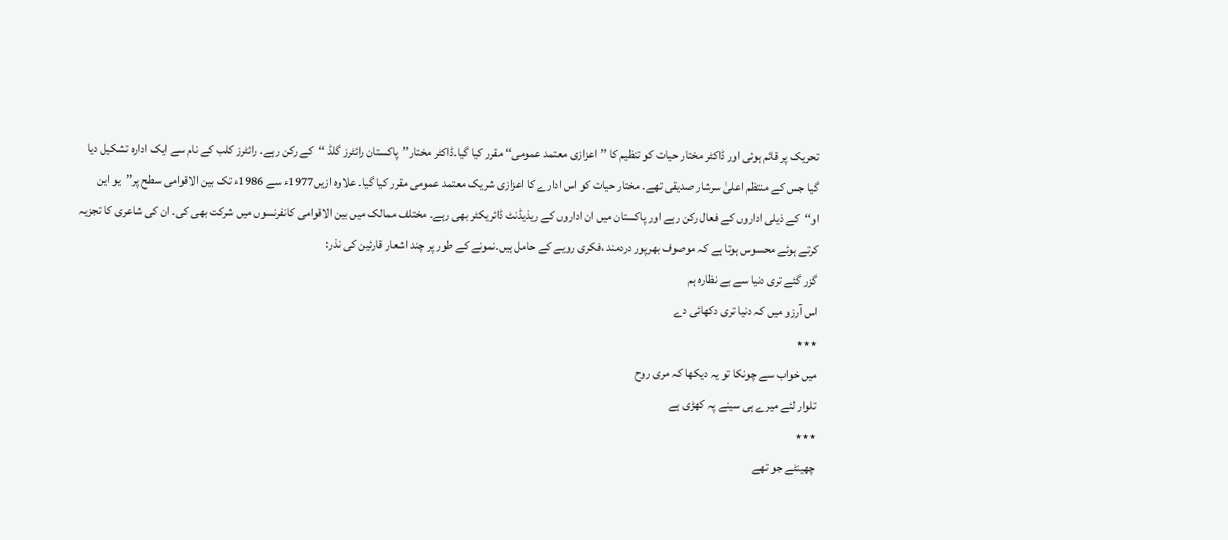تحریک پر قائم ہوئی اور ڈاکٹر مختار حیات کو تنظیم کا ’’اعزازی معتمد عمومی‘‘ مقرر کیا گیا۔ڈاکٹر مختار’’پاکستان رائٹرز گلڈ ‘‘کے رکن رہے۔ رائٹرز کلب کے نام سے ایک ادارہ تشکیل دیا گیا جس کے منتظم اعلیٰ سرشار صدیقی تھے۔ مختار حیات کو اس ادارے کا اعزازی شریک معتمد عمومی مقرر کیا گیا۔ علاوہ ازیں1977ء سے 1986ء تک بین الاقوامی سطح پر’’یو این او‘‘کے ذیلی اداروں کے فعال رکن رہے اور پاکستان میں ان اداروں کے ریذیڈنٹ ڈائریکٹر بھی رہے۔ مختلف ممالک میں بین الاقوامی کانفرنسوں میں شرکت بھی کی۔ ان کی شاعری کا تجزیہ کرتے ہوئے محسوس ہوتا ہے کہ موصوف بھرپور دردمند ،فکری رویے کے حامل ہیں۔نمونے کے طور پر چند اشعار قارئین کی نذر:
گزر گئے تری دنیا سے بے نظارہ ہم
اس آرزو میں کہ دنیا تری دکھائی دے
٭٭٭
میں خواب سے چونکا تو یہ دیکھا کہ مری روح
تلوار لئے میرے ہی سینے پہ کھڑی ہے
٭٭٭
چھینٹے جو تھے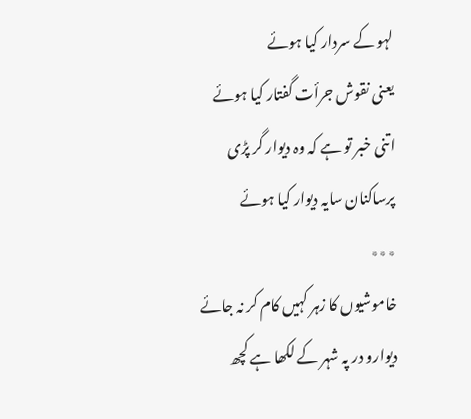لہو کے سردار کیا ہوئے
یعنی نقوش جرأت گفتار کیا ہوئے
اتنی خبر تو ہے کہ وہ دیوار گر پڑی
پرساکنان سایہ دیوار کیا ہوئے
٭٭٭
خاموشیوں کا زہر کہیں کام کر نہ جائے
دیوارو در پہ شہر کے لکھا ہے کچھ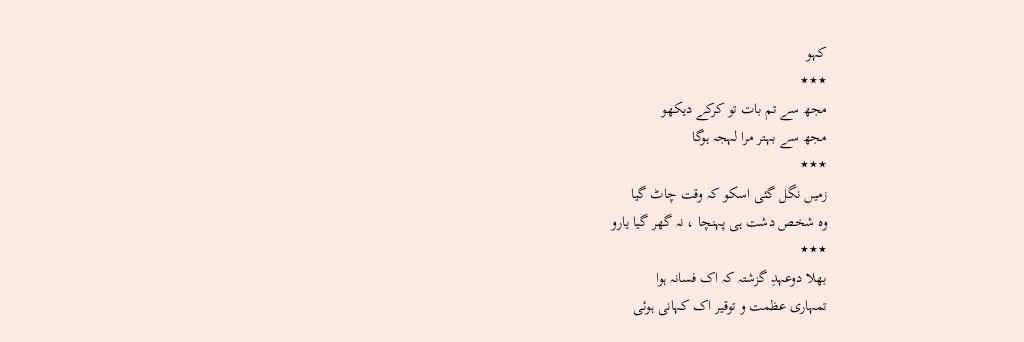کہو
٭٭٭
مجھ سے تم بات تو کرکے دیکھو
مجھ سے بہتر مرا لہجہ ہوگا
٭٭٭
زمیں نگل گئی اسکو کہ وقت چاٹ گیا
وہ شخص دشت ہی پہنچا ، نہ گھر گیا یارو
٭٭٭
بھلا دوعہدِ گزشتہ کہ اک فسانہ ہوا
تمہاری عظمت و توقیر اک کہانی ہوئی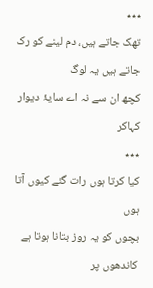٭٭٭
تھک جاتے ہیں، دم لینے کو رک جاتے ہیں یہ لوگ
کچھ ان سے نہ اے سایۂ دیوار کہاکر
٭٭٭
کیا کرتا ہوں رات گئے کیوں آتا ہوں
بچوں کو یہ روز بتانا ہوتا ہے
کاندھوں پر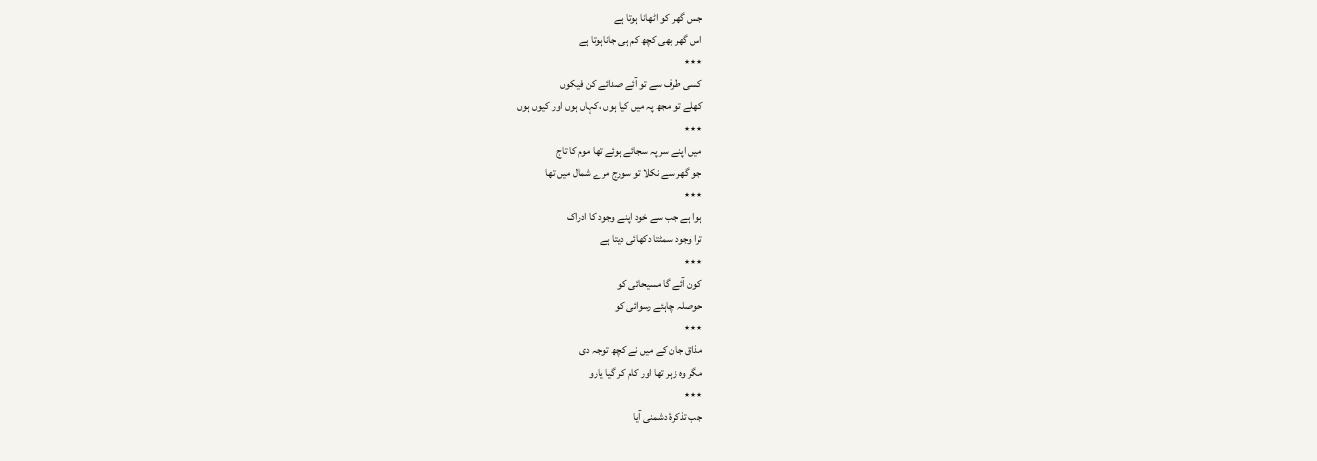جس گھر کو اٹھانا ہوتا ہے
اس گھر بھی کچھ کم ہی جاناہوتا ہے
٭٭٭
کسی طرف سے تو آئے صدائے کن فیکوں
کھلے تو مجھ پہ میں کیا ہوں ،کہاں ہوں اور کیوں ہوں
٭٭٭
میں اپنے سر پہ سجائے ہوئے تھا موم کا تاج
جو گھر سے نکلا تو سورج مرے شمال میں تھا
٭٭٭
ہوا ہے جب سے خود اپنے وجود کا ادراک
ترا وجود سمٹتا دکھائی دیتا ہے
٭٭٭
کون آئے گا مسیحائی کو
حوصلہ چاہئے رسوائی کو
٭٭٭
مذاق جان کے میں نے کچھ توجہ دی
مگر وہ زہر تھا اور کام کر گیا یارو
٭٭٭
جب تذکرۂ دشمنی آیا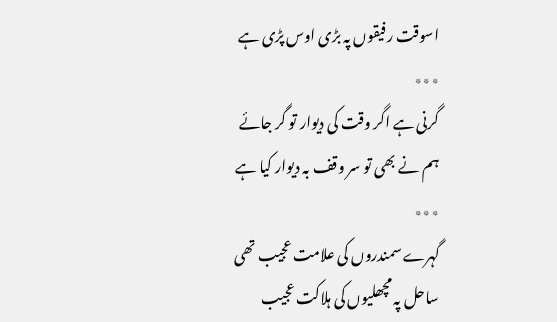اسوقت رفیقوں پہ بڑی اوس پڑی ہے
٭٭٭
گرنی ہے اگر وقت کی دیوار تو گر جائے
ہم نے بھی تو سر وقف بہ دیوار کیا ہے
٭٭٭
گہرے سمندروں کی علامت عجیب تھی
ساحل پہ مچھلیوں کی ہلاکت عجیب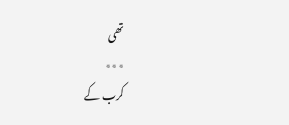تھی
٭٭٭
کرب کے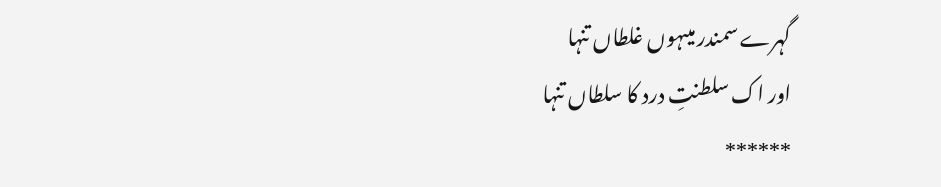گہرے سمندر میںہوں غلطاں تنہا
اور اک سلطنتِ درد کا سلطاں تنہا
******